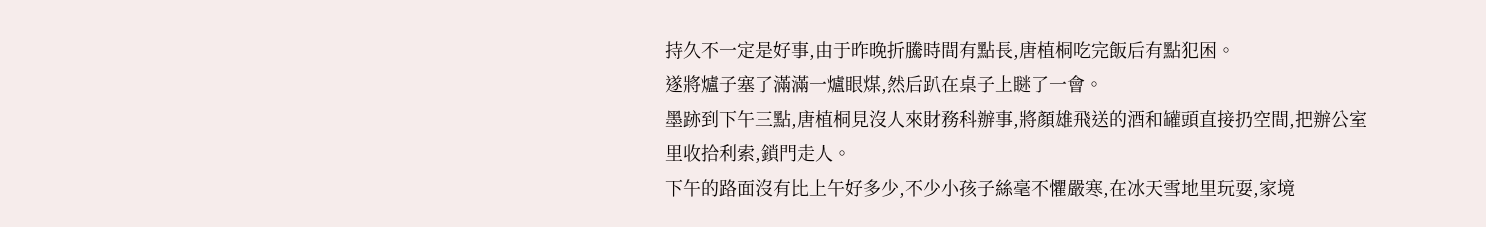持久不一定是好事,由于昨晚折騰時間有點長,唐植桐吃完飯后有點犯困。
遂將爐子塞了滿滿一爐眼煤,然后趴在桌子上瞇了一會。
墨跡到下午三點,唐植桐見沒人來財務科辦事,將顏雄飛送的酒和罐頭直接扔空間,把辦公室里收拾利索,鎖門走人。
下午的路面沒有比上午好多少,不少小孩子絲毫不懼嚴寒,在冰天雪地里玩耍,家境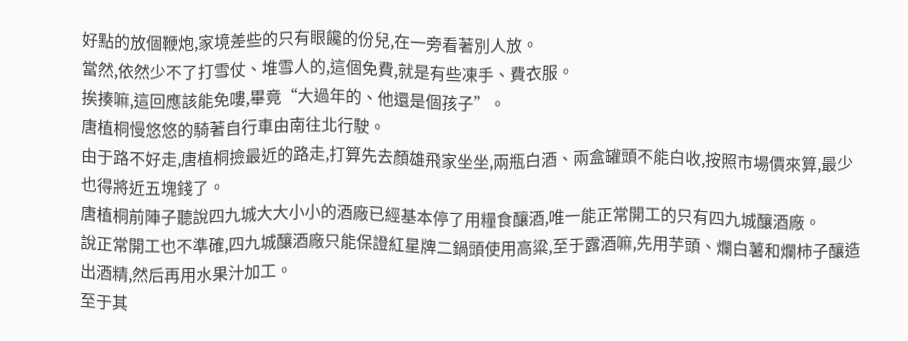好點的放個鞭炮,家境差些的只有眼饞的份兒,在一旁看著別人放。
當然,依然少不了打雪仗、堆雪人的,這個免費,就是有些凍手、費衣服。
挨揍嘛,這回應該能免嘍,畢竟“大過年的、他還是個孩子”。
唐植桐慢悠悠的騎著自行車由南往北行駛。
由于路不好走,唐植桐撿最近的路走,打算先去顏雄飛家坐坐,兩瓶白酒、兩盒罐頭不能白收,按照市場價來算,最少也得將近五塊錢了。
唐植桐前陣子聽說四九城大大小小的酒廠已經基本停了用糧食釀酒,唯一能正常開工的只有四九城釀酒廠。
說正常開工也不準確,四九城釀酒廠只能保證紅星牌二鍋頭使用高粱,至于露酒嘛,先用芋頭、爛白薯和爛柿子釀造出酒精,然后再用水果汁加工。
至于其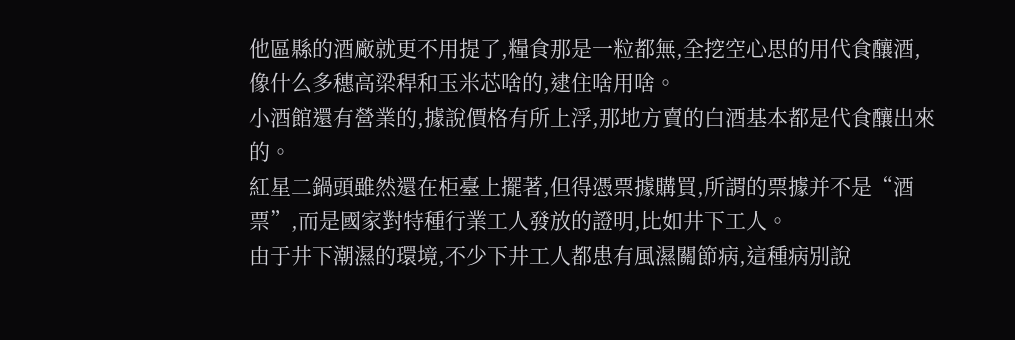他區縣的酒廠就更不用提了,糧食那是一粒都無,全挖空心思的用代食釀酒,像什么多穗高梁稈和玉米芯啥的,逮住啥用啥。
小酒館還有營業的,據說價格有所上浮,那地方賣的白酒基本都是代食釀出來的。
紅星二鍋頭雖然還在柜臺上擺著,但得憑票據購買,所謂的票據并不是“酒票”,而是國家對特種行業工人發放的證明,比如井下工人。
由于井下潮濕的環境,不少下井工人都患有風濕關節病,這種病別說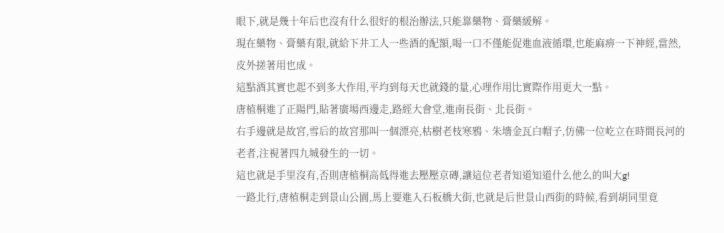眼下,就是幾十年后也沒有什么很好的根治辦法,只能靠藥物、膏藥緩解。
現在藥物、膏藥有限,就給下井工人一些酒的配額,喝一口不僅能促進血液循環,也能麻痹一下神經,當然,皮外搓著用也成。
這點酒其實也起不到多大作用,平均到每天也就錢的量,心理作用比實際作用更大一點。
唐植桐進了正陽門,貼著廣場西邊走,路經大會堂,進南長街、北長街。
右手邊就是故宮,雪后的故宮那叫一個漂亮,枯樹老枝寒鴉、朱墻金瓦白帽子,仿佛一位屹立在時間長河的老者,注視著四九城發生的一切。
這也就是手里沒有,否則唐植桐高低得進去壓壓京磚,讓這位老者知道知道什么他么的叫大g!
一路北行,唐植桐走到景山公園,馬上要進入石板橋大街,也就是后世景山西街的時候,看到胡同里竟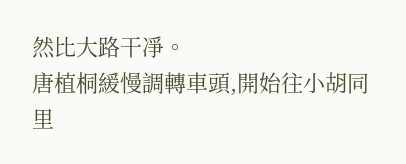然比大路干凈。
唐植桐緩慢調轉車頭,開始往小胡同里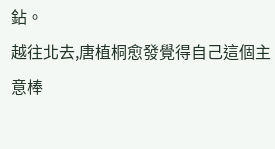鉆。
越往北去,唐植桐愈發覺得自己這個主意棒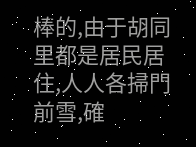棒的,由于胡同里都是居民居住,人人各掃門前雪,確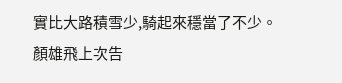實比大路積雪少,騎起來穩當了不少。
顏雄飛上次告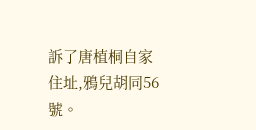訴了唐植桐自家住址,鴉兒胡同56號。